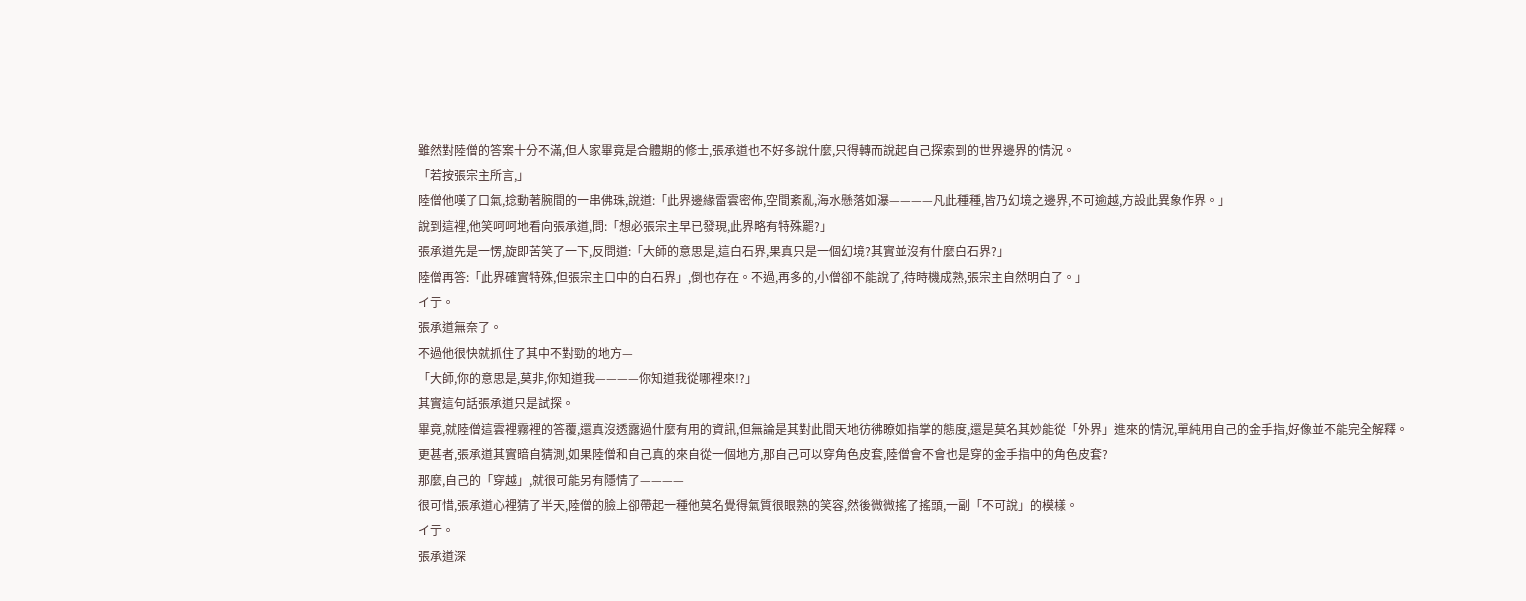雖然對陸僧的答案十分不滿,但人家畢竟是合體期的修士,張承道也不好多說什麼,只得轉而說起自己探索到的世界邊界的情況。
「若按張宗主所言,」
陸僧他嘆了口氣,捻動著腕間的一串佛珠,說道:「此界邊緣雷雲密佈,空間紊亂,海水懸落如瀑————凡此種種,皆乃幻境之邊界,不可逾越,方設此異象作界。」
說到這裡,他笑呵呵地看向張承道,問:「想必張宗主早已發現,此界略有特殊罷?」
張承道先是一愣,旋即苦笑了一下,反問道:「大師的意思是,這白石界,果真只是一個幻境?其實並沒有什麼白石界?」
陸僧再答:「此界確實特殊,但張宗主口中的白石界」,倒也存在。不過,再多的,小僧卻不能說了,待時機成熟,張宗主自然明白了。」
イ亍。
張承道無奈了。
不過他很快就抓住了其中不對勁的地方—
「大師,你的意思是,莫非,你知道我————你知道我從哪裡來!?」
其實這句話張承道只是試探。
畢竟,就陸僧這雲裡霧裡的答覆,還真沒透露過什麼有用的資訊,但無論是其對此間天地彷彿瞭如指掌的態度,還是莫名其妙能從「外界」進來的情況,單純用自己的金手指,好像並不能完全解釋。
更甚者,張承道其實暗自猜測,如果陸僧和自己真的來自從一個地方,那自己可以穿角色皮套,陸僧會不會也是穿的金手指中的角色皮套?
那麼,自己的「穿越」,就很可能另有隱情了————
很可惜,張承道心裡猜了半天,陸僧的臉上卻帶起一種他莫名覺得氣質很眼熟的笑容,然後微微搖了搖頭,一副「不可說」的模樣。
イ亍。
張承道深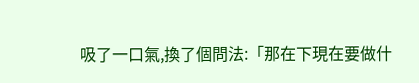吸了一口氣,換了個問法:「那在下現在要做什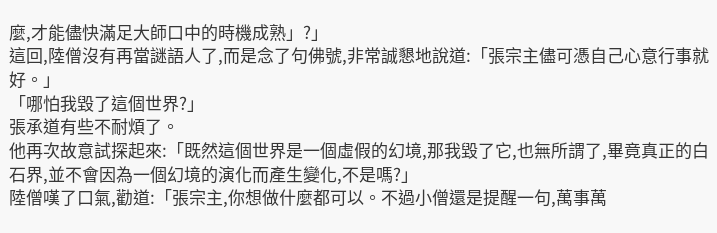麼,才能儘快滿足大師口中的時機成熟」?」
這回,陸僧沒有再當謎語人了,而是念了句佛號,非常誠懇地說道:「張宗主儘可憑自己心意行事就好。」
「哪怕我毀了這個世界?」
張承道有些不耐煩了。
他再次故意試探起來:「既然這個世界是一個虛假的幻境,那我毀了它,也無所謂了,畢竟真正的白石界,並不會因為一個幻境的演化而產生變化,不是嗎?」
陸僧嘆了口氣,勸道:「張宗主,你想做什麼都可以。不過小僧還是提醒一句,萬事萬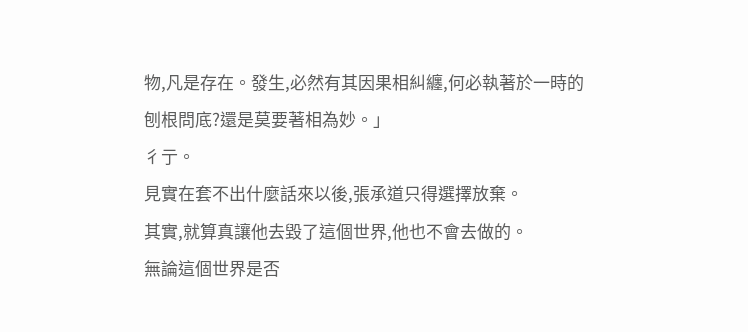物,凡是存在。發生,必然有其因果相糾纏,何必執著於一時的刨根問底?還是莫要著相為妙。」
彳亍。
見實在套不出什麼話來以後,張承道只得選擇放棄。
其實,就算真讓他去毀了這個世界,他也不會去做的。
無論這個世界是否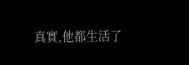真實,他都生活了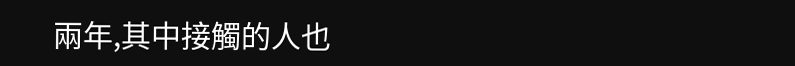兩年,其中接觸的人也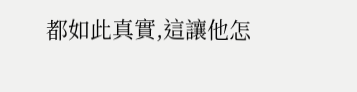都如此真實,這讓他怎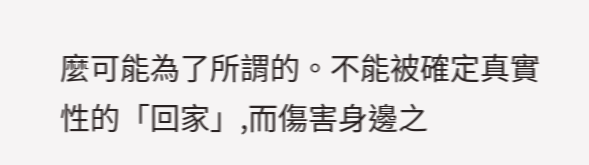麼可能為了所謂的。不能被確定真實性的「回家」,而傷害身邊之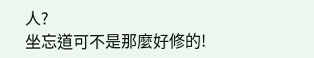人?
坐忘道可不是那麼好修的!